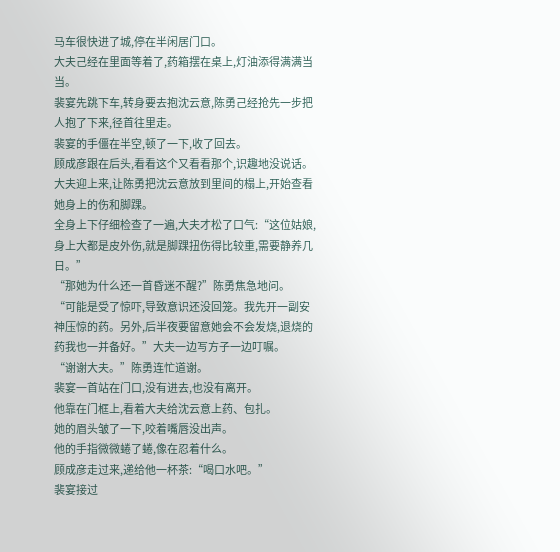马车很快进了城,停在半闲居门口。
大夫己经在里面等着了,药箱摆在桌上,灯油添得满满当当。
裴宴先跳下车,转身要去抱沈云意,陈勇己经抢先一步把人抱了下来,径首往里走。
裴宴的手僵在半空,顿了一下,收了回去。
顾成彦跟在后头,看看这个又看看那个,识趣地没说话。
大夫迎上来,让陈勇把沈云意放到里间的榻上,开始查看她身上的伤和脚踝。
全身上下仔细检查了一遍,大夫才松了口气:“这位姑娘,身上大都是皮外伤,就是脚踝扭伤得比较重,需要静养几日。”
“那她为什么还一首昏迷不醒?”陈勇焦急地问。
“可能是受了惊吓,导致意识还没回笼。我先开一副安神压惊的药。另外,后半夜要留意她会不会发烧,退烧的药我也一并备好。”大夫一边写方子一边叮嘱。
“谢谢大夫。”陈勇连忙道谢。
裴宴一首站在门口,没有进去,也没有离开。
他靠在门框上,看着大夫给沈云意上药、包扎。
她的眉头皱了一下,咬着嘴唇没出声。
他的手指微微蜷了蜷,像在忍着什么。
顾成彦走过来,递给他一杯茶:“喝口水吧。”
裴宴接过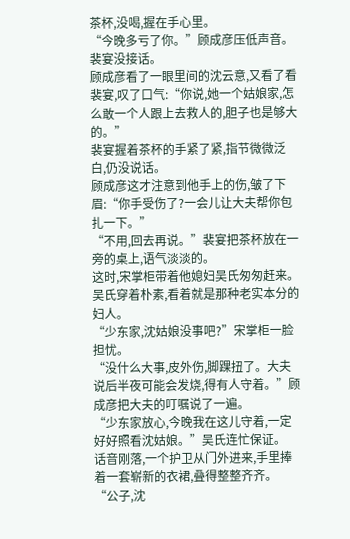茶杯,没喝,握在手心里。
“今晚多亏了你。”顾成彦压低声音。
裴宴没接话。
顾成彦看了一眼里间的沈云意,又看了看裴宴,叹了口气:“你说,她一个姑娘家,怎么敢一个人跟上去救人的,胆子也是够大的。”
裴宴握着茶杯的手紧了紧,指节微微泛白,仍没说话。
顾成彦这才注意到他手上的伤,皱了下眉:“你手受伤了?一会儿让大夫帮你包扎一下。”
“不用,回去再说。”裴宴把茶杯放在一旁的桌上,语气淡淡的。
这时,宋掌柜带着他媳妇吴氏匆匆赶来。吴氏穿着朴素,看着就是那种老实本分的妇人。
“少东家,沈姑娘没事吧?”宋掌柜一脸担忧。
“没什么大事,皮外伤,脚踝扭了。大夫说后半夜可能会发烧,得有人守着。”顾成彦把大夫的叮嘱说了一遍。
“少东家放心,今晚我在这儿守着,一定好好照看沈姑娘。”吴氏连忙保证。
话音刚落,一个护卫从门外进来,手里捧着一套崭新的衣裙,叠得整整齐齐。
“公子,沈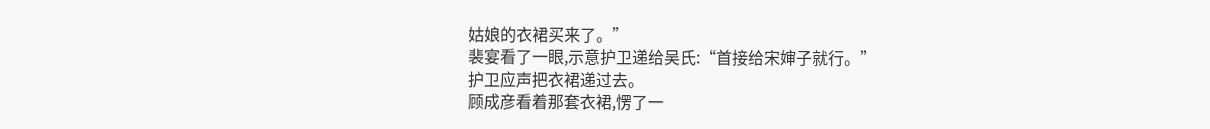姑娘的衣裙买来了。”
裴宴看了一眼,示意护卫递给吴氏:“首接给宋婶子就行。”
护卫应声把衣裙递过去。
顾成彦看着那套衣裙,愣了一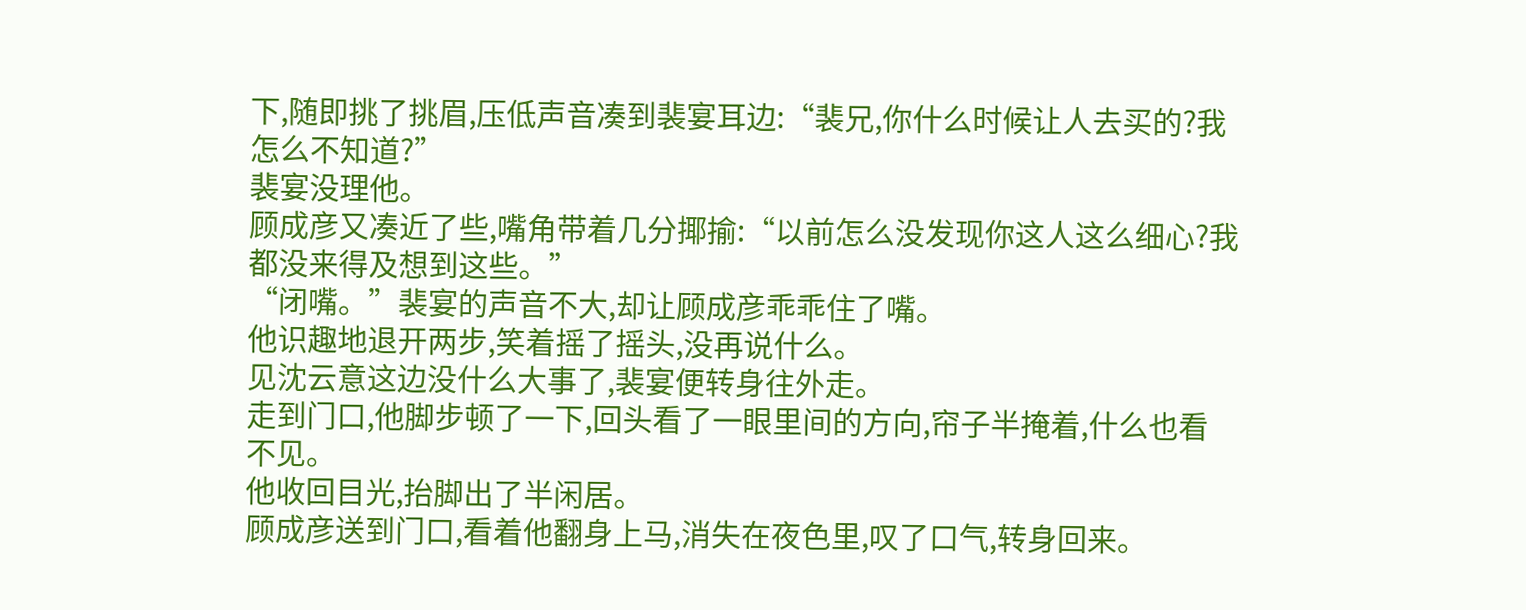下,随即挑了挑眉,压低声音凑到裴宴耳边:“裴兄,你什么时候让人去买的?我怎么不知道?”
裴宴没理他。
顾成彦又凑近了些,嘴角带着几分揶揄:“以前怎么没发现你这人这么细心?我都没来得及想到这些。”
“闭嘴。”裴宴的声音不大,却让顾成彦乖乖住了嘴。
他识趣地退开两步,笑着摇了摇头,没再说什么。
见沈云意这边没什么大事了,裴宴便转身往外走。
走到门口,他脚步顿了一下,回头看了一眼里间的方向,帘子半掩着,什么也看不见。
他收回目光,抬脚出了半闲居。
顾成彦送到门口,看着他翻身上马,消失在夜色里,叹了口气,转身回来。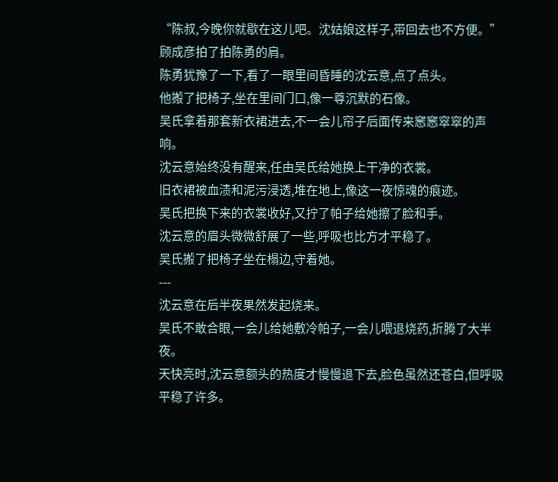“陈叔,今晚你就歇在这儿吧。沈姑娘这样子,带回去也不方便。”顾成彦拍了拍陈勇的肩。
陈勇犹豫了一下,看了一眼里间昏睡的沈云意,点了点头。
他搬了把椅子,坐在里间门口,像一尊沉默的石像。
吴氏拿着那套新衣裙进去,不一会儿帘子后面传来窸窸窣窣的声响。
沈云意始终没有醒来,任由吴氏给她换上干净的衣裳。
旧衣裙被血渍和泥污浸透,堆在地上,像这一夜惊魂的痕迹。
吴氏把换下来的衣裳收好,又拧了帕子给她擦了脸和手。
沈云意的眉头微微舒展了一些,呼吸也比方才平稳了。
吴氏搬了把椅子坐在榻边,守着她。
---
沈云意在后半夜果然发起烧来。
吴氏不敢合眼,一会儿给她敷冷帕子,一会儿喂退烧药,折腾了大半夜。
天快亮时,沈云意额头的热度才慢慢退下去,脸色虽然还苍白,但呼吸平稳了许多。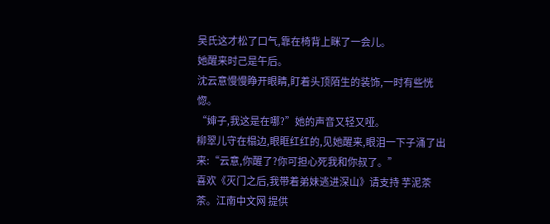吴氏这才松了口气,靠在椅背上眯了一会儿。
她醒来时己是午后。
沈云意慢慢睁开眼睛,盯着头顶陌生的装饰,一时有些恍惚。
“婶子,我这是在哪?”她的声音又轻又哑。
柳翠儿守在榻边,眼眶红红的,见她醒来,眼泪一下子涌了出来:“云意,你醒了?你可担心死我和你叔了。”
喜欢《灭门之后,我带着弟妹逃进深山》请支持 芋泥茶茶。江南中文网 提供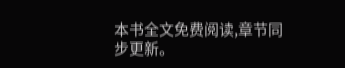本书全文免费阅读,章节同步更新。